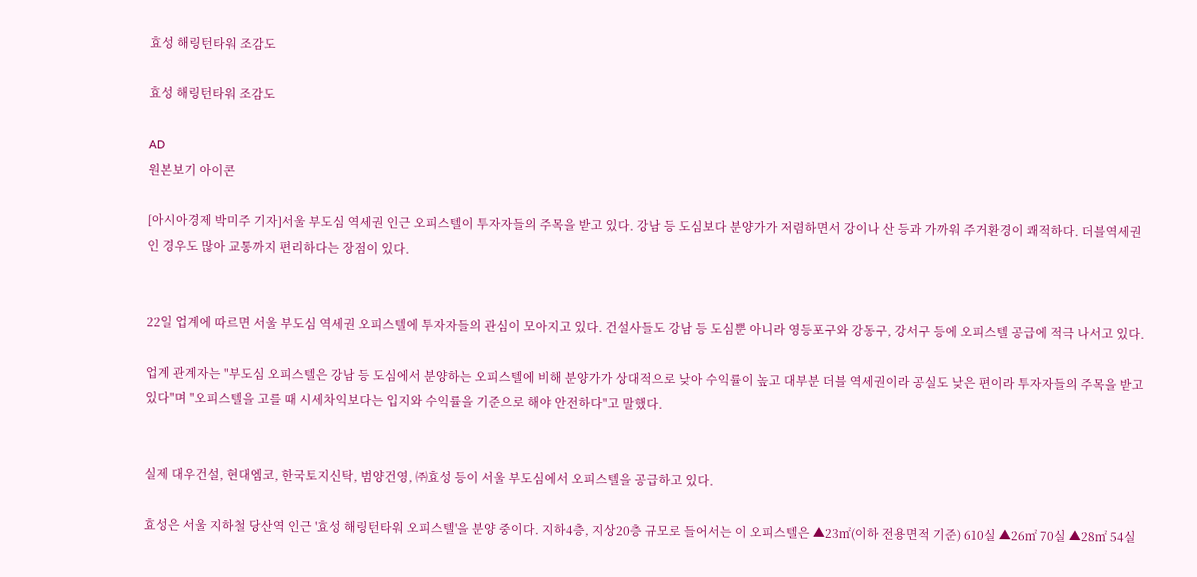효성 해링턴타워 조감도

효성 해링턴타워 조감도

AD
원본보기 아이콘

[아시아경제 박미주 기자]서울 부도심 역세권 인근 오피스텔이 투자자들의 주목을 받고 있다. 강남 등 도심보다 분양가가 저렴하면서 강이나 산 등과 가까워 주거환경이 쾌적하다. 더블역세권인 경우도 많아 교통까지 편리하다는 장점이 있다.


22일 업계에 따르면 서울 부도심 역세권 오피스텔에 투자자들의 관심이 모아지고 있다. 건설사들도 강남 등 도심뿐 아니라 영등포구와 강동구, 강서구 등에 오피스텔 공급에 적극 나서고 있다.

업계 관계자는 "부도심 오피스텔은 강남 등 도심에서 분양하는 오피스텔에 비해 분양가가 상대적으로 낮아 수익률이 높고 대부분 더블 역세권이라 공실도 낮은 편이라 투자자들의 주목을 받고 있다"며 "오피스텔을 고를 때 시세차익보다는 입지와 수익률을 기준으로 해야 안전하다"고 말했다.


실제 대우건설, 현대엠코, 한국토지신탁, 범양건영, ㈜효성 등이 서울 부도심에서 오피스텔을 공급하고 있다.

효성은 서울 지하철 당산역 인근 '효성 해링턴타워 오피스텔'을 분양 중이다. 지하4층, 지상20층 규모로 들어서는 이 오피스텔은 ▲23㎡(이하 전용면적 기준) 610실 ▲26㎡ 70실 ▲28㎡ 54실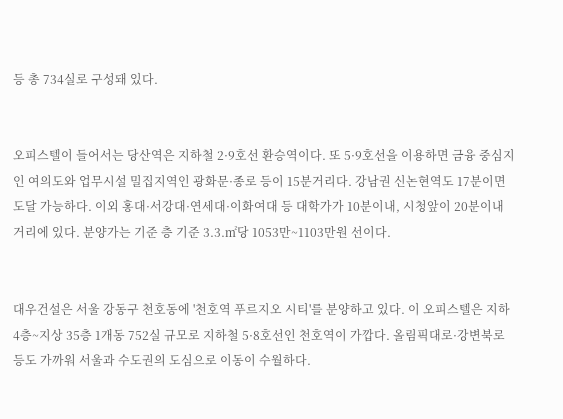등 총 734실로 구성돼 있다.


오피스텔이 들어서는 당산역은 지하철 2·9호선 환승역이다. 또 5·9호선을 이용하면 금융 중심지인 여의도와 업무시설 밀집지역인 광화문·종로 등이 15분거리다. 강남권 신논현역도 17분이면 도달 가능하다. 이외 홍대·서강대·연세대·이화여대 등 대학가가 10분이내, 시청앞이 20분이내 거리에 있다. 분양가는 기준 층 기준 3.3.㎡당 1053만~1103만원 선이다.


대우건설은 서울 강동구 천호동에 '천호역 푸르지오 시티'를 분양하고 있다. 이 오피스텔은 지하 4층~지상 35층 1개동 752실 규모로 지하철 5·8호선인 천호역이 가깝다. 올림픽대로·강변북로 등도 가까워 서울과 수도권의 도심으로 이동이 수월하다.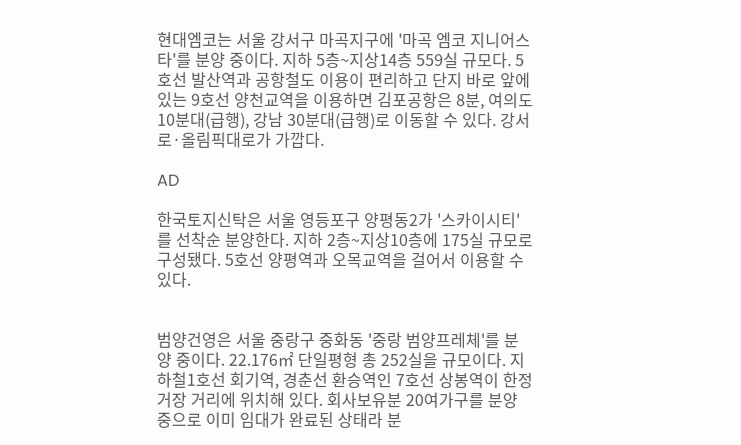현대엠코는 서울 강서구 마곡지구에 '마곡 엠코 지니어스타'를 분양 중이다. 지하 5층~지상14층 559실 규모다. 5호선 발산역과 공항철도 이용이 편리하고 단지 바로 앞에 있는 9호선 양천교역을 이용하면 김포공항은 8분, 여의도 10분대(급행), 강남 30분대(급행)로 이동할 수 있다. 강서로·올림픽대로가 가깝다.

AD

한국토지신탁은 서울 영등포구 양평동2가 '스카이시티'를 선착순 분양한다. 지하 2층~지상10층에 175실 규모로 구성됐다. 5호선 양평역과 오목교역을 걸어서 이용할 수 있다.


범양건영은 서울 중랑구 중화동 '중랑 범양프레체'를 분양 중이다. 22.176㎡ 단일평형 총 252실을 규모이다. 지하철1호선 회기역, 경춘선 환승역인 7호선 상봉역이 한정거장 거리에 위치해 있다. 회사보유분 20여가구를 분양 중으로 이미 임대가 완료된 상태라 분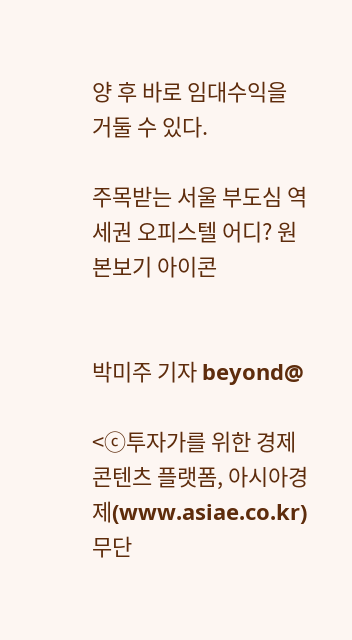양 후 바로 임대수익을 거둘 수 있다.

주목받는 서울 부도심 역세권 오피스텔 어디? 원본보기 아이콘


박미주 기자 beyond@

<ⓒ투자가를 위한 경제콘텐츠 플랫폼, 아시아경제(www.asiae.co.kr) 무단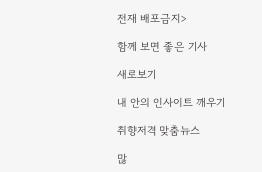전재 배포금지>

함께 보면 좋은 기사

새로보기

내 안의 인사이트 깨우기

취향저격 맞춤뉴스

많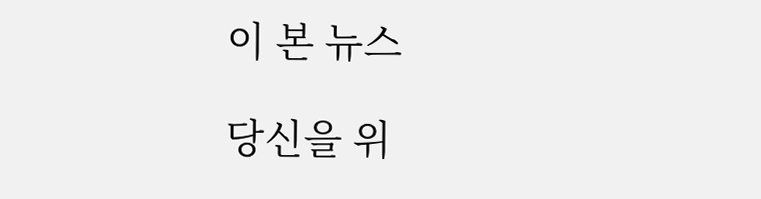이 본 뉴스

당신을 위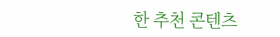한 추천 콘텐츠